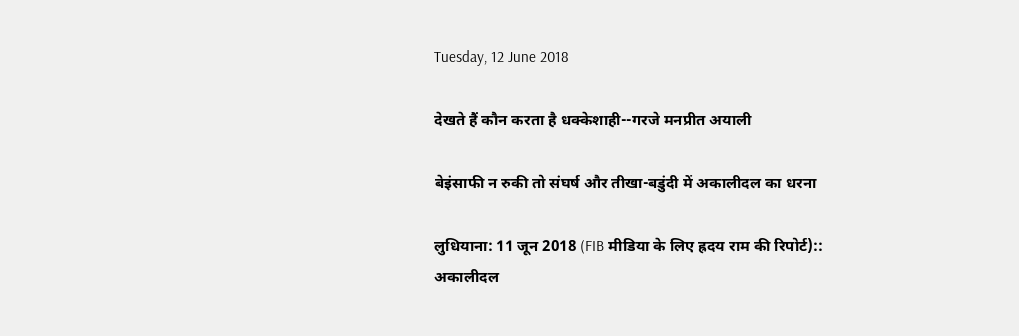Tuesday, 12 June 2018

देखते हैं कौन करता है धक्केशाही--गरजे मनप्रीत अयाली

बेइंसाफी न रुकी तो संघर्ष और तीखा-बडुंदी में अकालीदल का धरना

लुधियाना: 11 जून 2018 (FIB मीडिया के लिए ह्रदय राम की रिपोर्ट)::
अकालीदल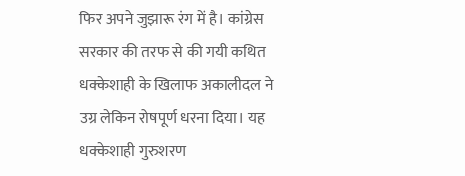फिर अपने जुझारू रंग में है। कांग्रेस सरकार की तरफ से की गयी कथित धक्केशाही के खिलाफ अकालीदल ने उग्र लेकिन रोषपूर्ण धरना दिया। यह धक्केशाही गुरुशरण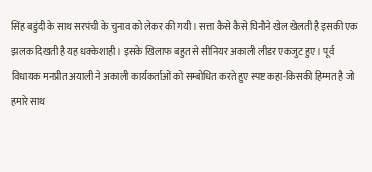सिंह बडुंदी के साथ सरपंची के चुनाव को लेकर की गयी। सत्ता कैसे कैसे घिनौने खेल खेलती है इसकी एक झलक दिखती है यह धक्केशाही। इसके खिलाफ बहुत से सीनियर अकाली लीडर एकजुट हुए। पूर्व विधायक मनप्रीत अयाली ने अकाली कार्यकर्ताओं को सम्बोधित करते हुए स्पष्ट कहा-किसकी हिम्मत है जो हमारे साथ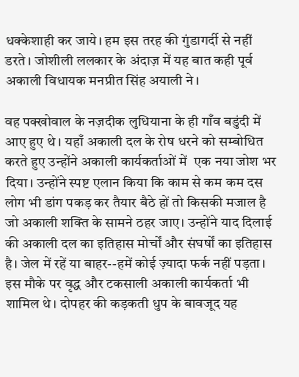धक्केशाही कर जाये। हम इस तरह की गुंडागर्दी से नहीं डरते। जोशीली ललकार के अंदाज़ में यह बात कही पूर्व अकाली विधायक मनप्रीत सिंह अयाली ने।

वह पक्खोवाल के नज़दीक लुधियाना के ही गाँव बडुंदी में आए हुए थे। यहाँ अकाली दल के रोष धरने को सम्बोधित करते हुए उन्होंने अकाली कार्यकर्ताओं में  एक नया जोश भर दिया। उन्होंने स्पष्ट एलान किया कि काम से कम कम दस लोग भी डांग पकड़ कर तैयार बैठे हों तो किसकी मजाल है जो अकाली शक्ति के सामने ठहर जाए। उन्होंने याद दिलाई की अकाली दल का इतिहास मोर्चों और संघर्षों का इतिहास है। जेल में रहें या बाहर--हमें कोई ज़्यादा फर्क नहीं पड़ता। इस मौके पर वृद्ध और टकसाली अकाली कार्यकर्ता भी शामिल थे। दोपहर की कड़कती धुप के बावजूद यह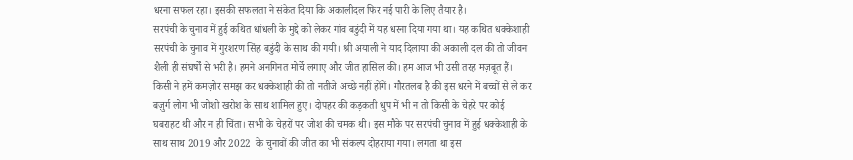धरना सफल रहा। इसकी सफलता ने संकेत दिया कि अकालीदल फिर नई पारी के लिए तैयार है।
सरपंची के चुनाव में हुई कथित धांधली के मुद्दे को लेकर गांव बडुंदी में यह धरना दिया गया था। यह कथित धक्केशाही सरपंची के चुनाव में गुरशरण सिंह बडुंदी के साथ की गयी। श्री अयाली ने याद दिलाया की अकाली दल की तो जीवन शैली ही संघर्षों से भरी है। हमने अनगिनत मोर्चे लगाए और जीत हासिल की। हम आज भी उसी तरह मज़बूत हैं। किसी ने हमें कमज़ोर समझ कर धक्केशाही की तो नतीजे अच्छे नहीं होंगें। गौरतलब है की इस धरने में बच्चों से ले कर बज़ुर्ग लोग भी जोशो खरोश के साथ शामिल हुए। दोपहर की कड़कती धुप में भी न तो किसी के चेहरे पर कोई घबराहट थी और न ही चिंता। सभी के चेहरों पर जोश की चमक थी। इस मौके पर सरपंची चुनाव में हुई धक्केशाही के साथ साथ 2019 और 2022  के चुनावों की जीत का भी संकल्प दोहराया गया। लगता था इस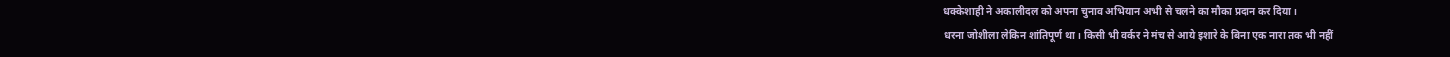धक्केशाही ने अकालीदल को अपना चुनाव अभियान अभी से चलने का मौका प्रदान कर दिया।
धरना जोशीला लेकिन शांतिपूर्ण था। किसी भी वर्कर ने मंच से आये इशारे के बिना एक नारा तक भी नहीं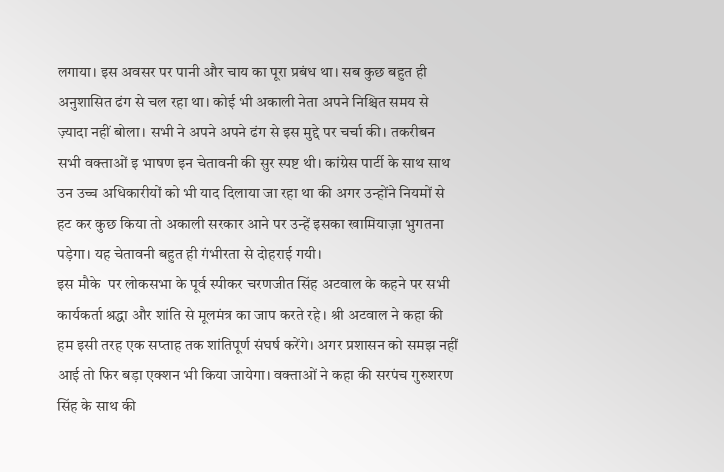लगाया। इस अवसर पर पानी और चाय का पूरा प्रबंध था। सब कुछ बहुत ही अनुशासित ढंग से चल रहा था। कोई भी अकाली नेता अपने निश्चित समय से ज़्यादा नहीं बोला। सभी ने अपने अपने ढंग से इस मुद्दे पर चर्चा की। तकरीबन सभी वक्ताओं इ भाषण इन चेतावनी की सुर स्पष्ट थी। कांग्रेस पार्टी के साथ साथ उन उच्च अधिकारीयों को भी याद दिलाया जा रहा था की अगर उन्होंने नियमों से हट कर कुछ किया तो अकाली सरकार आने पर उन्हें इसका खामियाज़ा भुगतना पड़ेगा। यह चेतावनी बहुत ही गंभीरता से दोहराई गयी।
इस मौके  पर लोकसभा के पूर्व स्पीकर चरणजीत सिंह अटवाल के कहने पर सभी कार्यकर्ता श्रद्धा और शांति से मूलमंत्र का जाप करते रहे। श्री अटवाल ने कहा की हम इसी तरह एक सप्ताह तक शांतिपूर्ण संघर्ष करेंगे। अगर प्रशासन को समझ नहीं आई तो फिर बड़ा एक्शन भी किया जायेगा। वक्ताओं ने कहा की सरपंच गुरुशरण सिंह के साथ की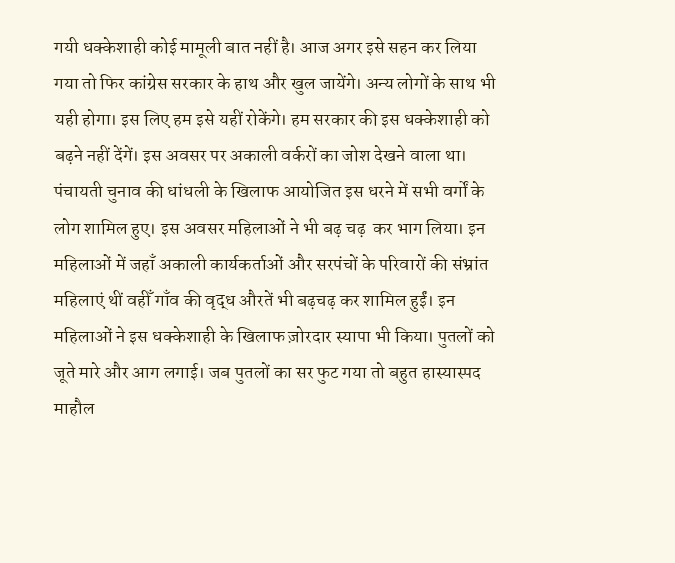गयी धक्केशाही कोई मामूली बात नहीं है। आज अगर इसे सहन कर लिया गया तो फिर कांग्रेस सरकार के हाथ और खुल जायेंगे। अन्य लोगों के साथ भी यही होगा। इस लिए हम इसे यहीं रोकेंगे। हम सरकार की इस धक्केशाही को बढ़ने नहीं देंगें। इस अवसर पर अकाली वर्करों का जोश देखने वाला था।
पंचायती चुनाव की धांधली के खिलाफ आयोजित इस धरने में सभी वर्गों के लोग शामिल हुए। इस अवसर महिलाओं ने भी बढ़ चढ़  कर भाग लिया। इन महिलाओं में जहाँ अकाली कार्यकर्ताओं और सरपंचों के परिवारों की संभ्रांत महिलाएं थीं वहीँ गाँव की वृद्ध औरतें भी बढ़चढ़ कर शामिल हुईं। इन महिलाओं ने इस धक्केशाही के खिलाफ ज़ोरदार स्यापा भी किया। पुतलों को जूते मारे और आग लगाई। जब पुतलों का सर फुट गया तो बहुत हास्यास्पद माहौल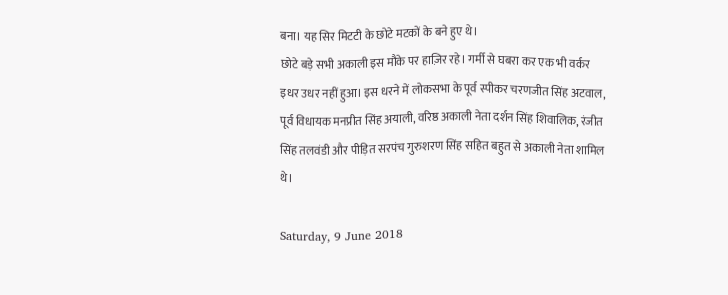बना। यह सिर मिटटी के छोटे मटकों के बने हुए थे।
छोटे बड़े सभी अकाली इस मौके पर हाज़िर रहे। गर्मी से घबरा कर एक भी वर्कर इधर उधर नहीं हुआ। इस धरने में लोकसभा के पूर्व स्पीकर चरणजीत सिंह अटवाल, पूर्व विधायक मनप्रीत सिंह अयाली, वरिष्ठ अकाली नेता दर्शन सिंह शिवालिक, रंजीत सिंह तलवंडी और पीड़ित सरपंच गुरुशरण सिंह सहित बहुत से अकाली नेता शामिल थे।

Saturday, 9 June 2018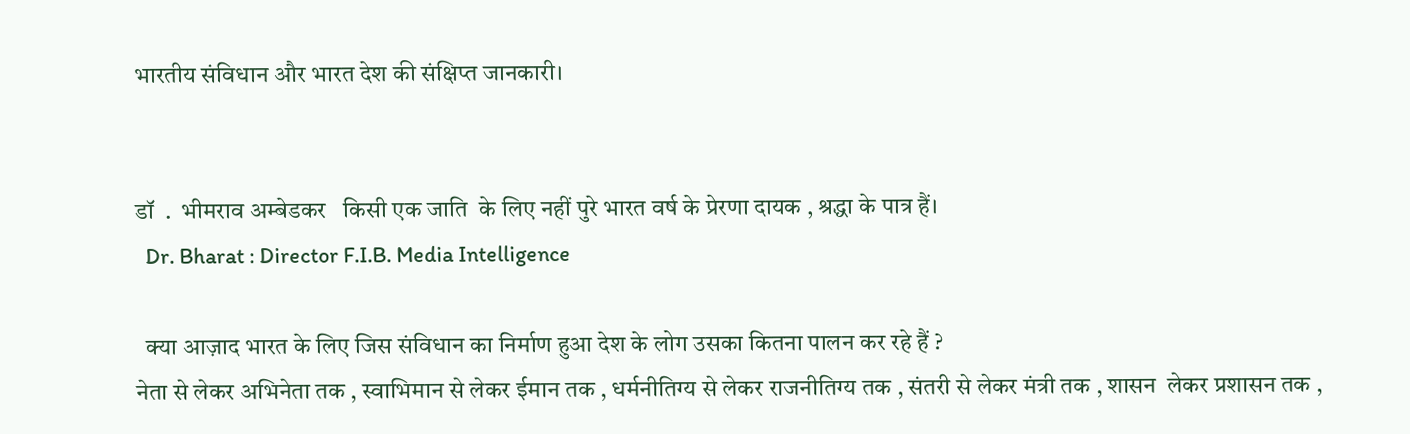भारतीय संविधान और भारत देश की संक्षिप्त जानकारी।


डॉ  .  भीमराव अम्बेडकर   किसी एक जाति  के लिए नहीं पुरे भारत वर्ष के प्रेरणा दायक , श्रद्धा के पात्र हैं।
  Dr. Bharat : Director F.I.B. Media Intelligence

  क्या आज़ाद भारत के लिए जिस संविधान का निर्माण हुआ देश के लोग उसका कितना पालन कर रहे हैं ?
नेता से लेकर अभिनेता तक , स्वाभिमान से लेकर ईमान तक , धर्मनीतिग्य से लेकर राजनीतिग्य तक , संतरी से लेकर मंत्री तक , शासन  लेकर प्रशासन तक ,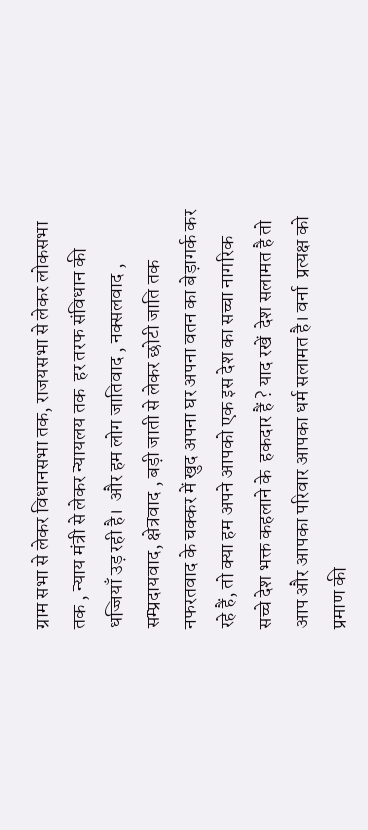ग्राम सभा से लेकर विधानसभा तक, राजयसभा से लेकर लोकसभा तक , न्याय मंत्री से लेकर न्यायलय तक  हर तरफ संविधान की धज्जियाँ उड़ रही है।  और हम लोग जातिवाद , नक्सलवाद , सम्प्रदायवाद, क्षेत्रवाद , बड़ी जाती से लेकर छोटी जाति तक  नफरतवाद के चक्कर में खुद अपना घर अपना वतन का बेड़ागर्क कर रहे हैं, तो क्या हम अपने आपको एक इस देश का सच्चा नागरिक सच्चे देश भक्त कहलाने के  हकदार हैं ? याद रखें  देश सलामत है तो आप और आपका परिवार आपका धर्म सलामत है। वर्ना  प्रत्यक्ष को प्रमाण की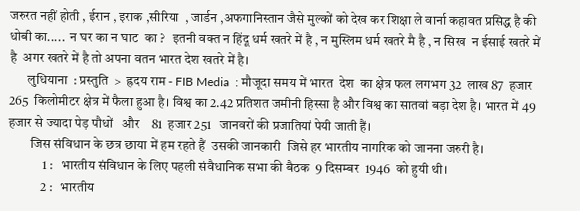जरुरत नहीं होती , ईरान , इराक ,सीरिया  , जार्डन ,अफगानिस्तान जैसे मुल्कों को देख कर शिक्षा ले वार्ना कहावत प्रसिद्ध है की धोबी का.....  न घर का न घाट  का ?   इतनी वक्त न हिंदू धर्म खतरे में है , न मुस्लिम धर्म खतरे मै है , न सिख  न ईसाई खतरे में है  अगर खतरे में है तो अपना वतन भारत देश खतरे में है।
       लुधियाना  : प्रस्तुति  >  ह्रदय राम - FIB Media  : मौजूदा समय में भारत  देश  का क्षेत्र फल लगभग 32  लाख 87  हजार  265  किलोमीटर क्षेत्र में फैला हुआ है। विश्व का 2.42 प्रतिशत जमीनी हिस्सा है और विश्व का सातवां बड़ा देश है। भारत में 49  हजार से ज्यादा पेड़ पौधों   और    81  हजार 251   जानवरों की प्रजातियां पेयी जाती हैं।
        जिस संविधान के छत्र छाया में हम रहते हैं  उसकी जानकारी  जिसे हर भारतीय नागरिक को जानना जरुरी है।
             1 :   भारतीय संविधान के लिए पहली संवैधानिक सभा की बैठक  9 दिसम्बर  1946  को हुयी थी।
            2 :   भारतीय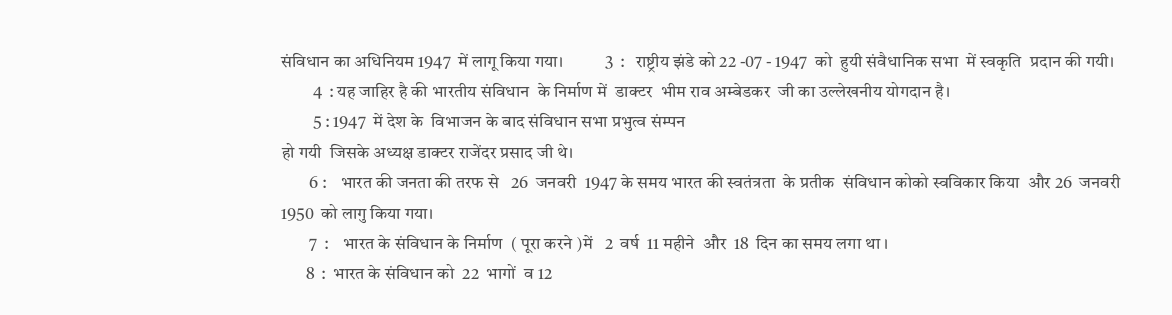संविधान का अधिनियम 1947  में लागू किया गया।            3  :   राष्ट्रीय झंडे को 22 -07 - 1947  को  हुयी संवैधानिक सभा  में स्वकृति  प्रदान की गयी।
         4  : यह जाहिर है की भारतीय संविधान  के निर्माण में  डाक्टर  भीम राव अम्बेडकर  जी का उल्लेखनीय योगदान है।
         5 : 1947  में देश के  विभाजन के बाद संविधान सभा प्रभुत्व संम्पन
हो गयी  जिसके अध्यक्ष डाक्टर राजेंदर प्रसाद जी थे।
        6 :    भारत की जनता की तरफ से   26  जनवरी  1947 के समय भारत की स्वतंत्रता  के प्रतीक  संविधान कोको स्वविकार किया  और 26  जनवरी  1950  को लागु किया गया।
        7  :    भारत के संविधान के निर्माण  ( पूरा करने )में   2  वर्ष  11 महीने  और  18  दिन का समय लगा था ।
       8  :  भारत के संविधान को  22  भागों  व 12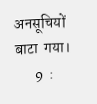अनसूचियों   बाटा  गया।
       9  :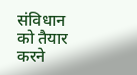संविधान को तैयार करने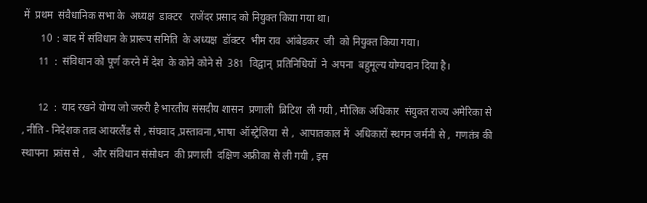में  प्रथम  संवैधानिक सभा के  अध्यक्ष  डाक्टर   राजेंदर प्रसाद को नियुक्त किया गया था।
       10  : बाद में संविधान के प्रारूप समिति  के अध्यक्ष  डॉक्टर  भीम राव  आंबेडकर  जी  को नियुक्त किया गया।
      11  :  संविधान को पूर्ण करने में देश  के कोने कोने से  381  विद्वान्  प्रतिनिधियों  ने  अपना  बहुमूल्य योग्यदान दिया है।

      12  :  याद रखने योग्य जो जरुरी है भारतीय संसदीय शासन  प्रणाली  ब्रिटिश  ली गयी , मौलिक अधिकार  संयुक्त राज्य अमेरिका से , नीति - निदेशक तत्व आयरलैंड से , संघवाद ,प्रस्तावना ,भाषा  ऑस्ट्रेलिया  से ,  आपातकाल में  अधिकारों स्थगन जर्मनी से ,  गणतंत्र की    स्थापना  फ्रांस से ,   और संविधान संसोधन  की प्रणाली  दक्षिण अफ्रीका से ली गयी , इस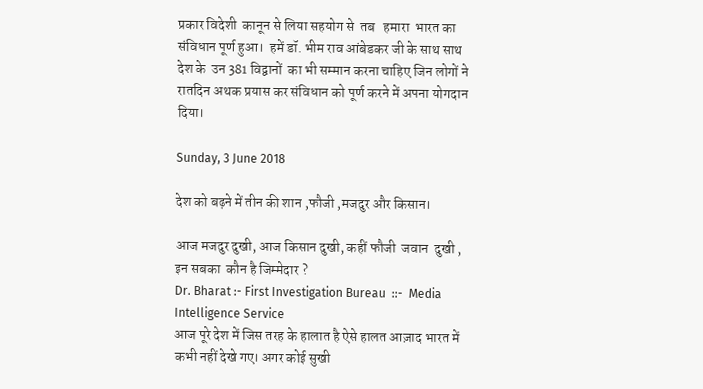प्रकार विदेशी  कानून से लिया सहयोग से  तब   हमारा  भारत का संविधान पूर्ण हुआ।  हमें डॉ. भीम राव आंबेडकर जी के साथ साथ  देश के  उन 381 विद्वानों  का भी सम्मान करना चाहिए जिन लोगों ने  रातदिन अथक प्रयास कर संविधान को पूर्ण करने में अपना योगदान दिया।

Sunday, 3 June 2018

देश को बढ़ने में तीन की शान ,फौजी ,मजदुर और किसान।

आज मजदुर दुखी, आज किसान दुखी, कहीं फौजी  जवान  दुखी , इन सबका  कौन है जिम्मेदार ?
Dr. Bharat :- First Investigation Bureau  ::-  Media Intelligence Service
आज पूरे देश में जिस तरह के हालात है ऐसे हालत आज़ाद भारत में कभी नहीं देखे गए। अगर कोई सुखी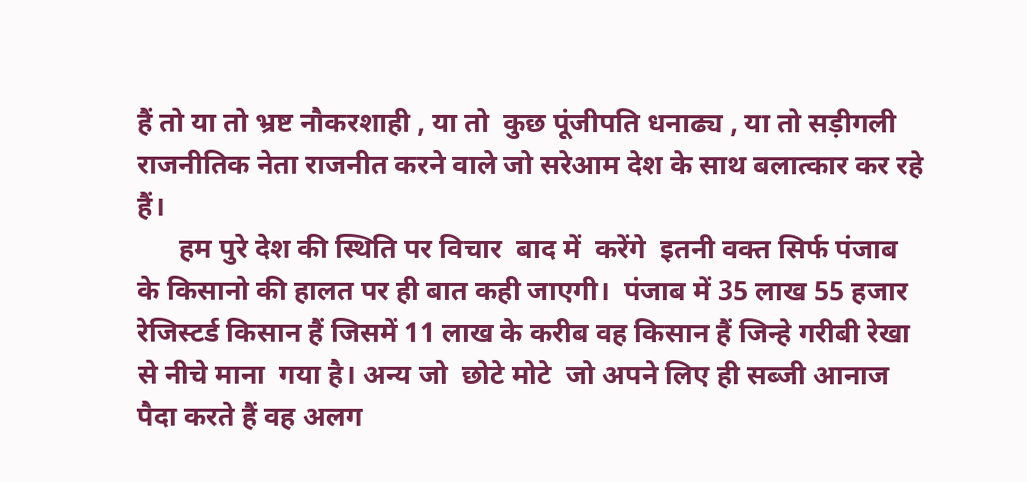हैं तो या तो भ्रष्ट नौकरशाही , या तो  कुछ पूंजीपति धनाढ्य , या तो सड़ीगली राजनीतिक नेता राजनीत करने वाले जो सरेआम देश के साथ बलात्कार कर रहे हैं।
      हम पुरे देश की स्थिति पर विचार  बाद में  करेंगे  इतनी वक्त सिर्फ पंजाब के किसानो की हालत पर ही बात कही जाएगी।  पंजाब में 35 लाख 55 हजार रेजिस्टर्ड किसान हैं जिसमें 11 लाख के करीब वह किसान हैं जिन्हे गरीबी रेखा से नीचे माना  गया है। अन्य जो  छोटे मोटे  जो अपने लिए ही सब्जी आनाज पैदा करते हैं वह अलग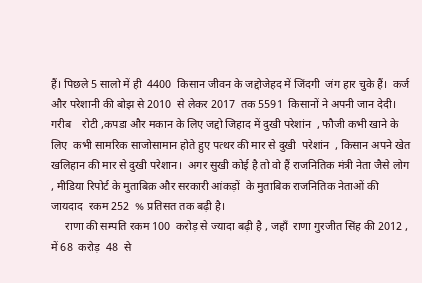हैं। पिछले 5 सालो में ही  4400  किसान जीवन के जद्दोजेहद में जिंदगी  जंग हार चुके हैं।  कर्ज और परेशानी की बोझ से 2010  से लेकर 2017  तक 5591  किसानों ने अपनी जान देदी।
गरीब    रोटी ,कपडा और मकान के लिए जद्दो जिहाद में दुखी परेशांन  , फौजी कभी खाने के लिए  कभी सामरिक साजोसामान होते हुए पत्थर की मार से दुखी  परेशांन  , किसान अपने खेत खलिहान की मार से दुखी परेशान।  अगर सुखी कोई है तो वो हैं राजनितिक मंत्री नेता जैसे लोग , मीडिया रिपोर्ट के मुताबिक़ और सरकारी आंकड़ों  के मुताबिक राजनितिक नेताओं की जायदाद  रकम 252  % प्रतिसत तक बढ़ी है।
     राणा की सम्पति रकम 100  करोड़ से ज्यादा बढ़ी है , जहाँ  राणा गुरजीत सिंह की 2012 , में 68  करोड़  48  से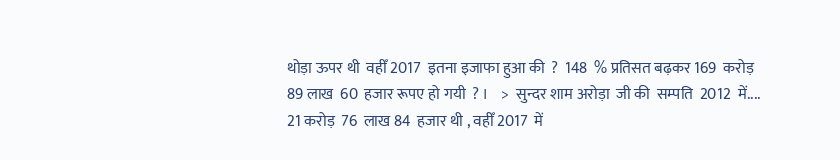थोड़ा ऊपर थी  वहीँ 2017  इतना इजाफा हुआ की  ?  148  % प्रतिसत बढ़कर 169  करोड़  89 लाख  60  हजार रूपए हो गयी  ? ।    >  सुन्दर शाम अरोड़ा  जी की  सम्पति  2012  में....  21 करोड़  76  लाख 84  हजार थी , वहीँ 2017  में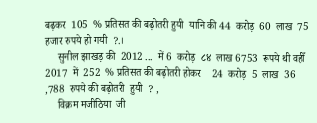बढ़कर  105  % प्रतिसत की बढ़ोतरी हुयी  यानि की 44  करोड़  60  लाख  75  हजार रुपये हो गयी  ?.।
     सुनील झाखड़ की  2012 ...  में 6  करोड़  ८४  लाख 6753  रूपये थी वहीँ  2017  में  252  % प्रतिसत की बढ़ोतरी होकर    24  करोड़  5  लाख  36 ,788  रुपये की बढ़ोतरी  हुयी  ? ,
     विक्रम मजीठिया  जी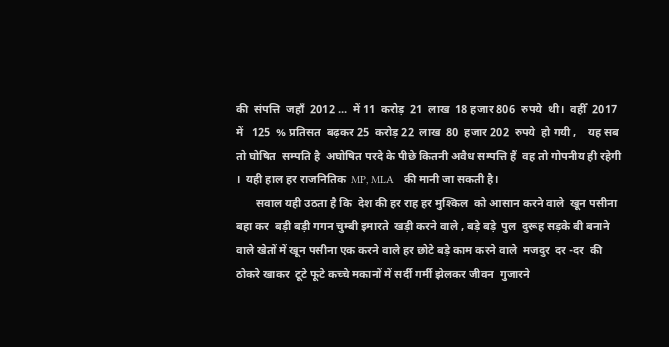की  संपत्ति  जहाँ  2012 ...  में 11  करोड़  21  लाख  18 हजार 806  रुपये  थी।  वहीँ  2017  में   125  % प्रतिसत  बढ़कर 25  करोड़ 22  लाख  80  हजार 202  रुपये  हो गयी ,    यह सब तो घोषित  सम्पति है  अघोषित परदे के पीछे कितनी अवैध सम्पत्ति हैं  वह तो गोपनीय ही रहेगी ।  यही हाल हर राजनितिक  MP, MLA   की मानी जा सकती है।
       सवाल यही उठता है कि  देश की हर राह हर मुश्किल  को आसान करने वाले  खून पसीना बहा कर  बड़ी बड़ी गगन चुम्बी इमारते  खड़ी करने वाले , बड़े बड़े  पुल  दुरूह सड़के बी बनाने वाले खेतों में खून पसीना एक करने वाले हर छोटे बड़े काम करने वाले  मजदुर  दर -दर  की ठोकरे खाकर  टूटे फूटे कच्चे मकानों में सर्दी गर्मी झेलकर जीवन  गुजारने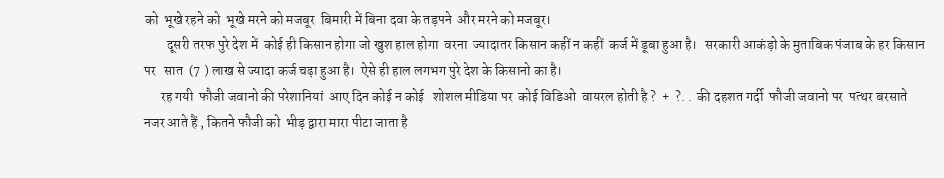को  भूखे रहने को  भूखे मरने को मजबूर  बिमारी में बिना दवा के तड़पने  और मरने को मजबूर।
        दूसरी तरफ पुरे देश में  कोई ही किसान होगा जो खुश हाल होगा  वरना  ज्यादातर किसान कहीं न कहीं  कर्ज में डूबा हुआ है।   सरकारी आकंड़ो के मुताबिक पंजाब के हर किसान पर   सात  (7 ) लाख से ज्यादा कर्ज चढ़ा हुआ है।  ऐसे ही हाल लगभग पुरे देश के किसानो का है।
      रह गयी  फौजी जवानो की परेशानियां  आए दिन कोई न कोई   शोशल मीडिया पर  कोई विडिओ  वायरल होती है ?  +  ?. .  की दहशत गर्दी  फौजी जवानो पर  पत्थर बरसाते नजर आते हैं , कितने फौजी को  भीड़ द्वारा मारा पीटा जाता है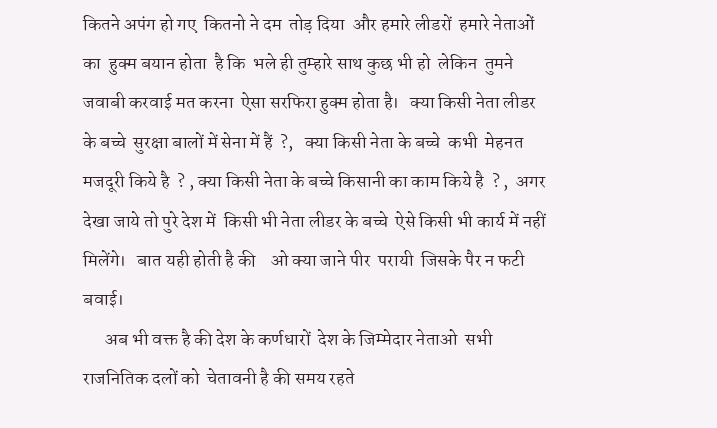कितने अपंग हो गए  कितनो ने दम  तोड़ दिया  और हमारे लीडरों  हमारे नेताओं का  हुक्म बयान होता  है कि  भले ही तुम्हारे साथ कुछ भी हो  लेकिन  तुमने जवाबी करवाई मत करना  ऐसा सरफिरा हुक्म होता है।   क्या किसी नेता लीडर  के बच्चे  सुरक्षा बालों में सेना में हैं  ?,   क्या किसी नेता के बच्चे  कभी  मेहनत  मजदूरी किये है  ? , क्या किसी नेता के बच्चे किसानी का काम किये है  ? ,  अगर देखा जाये तो पुरे देश में  किसी भी नेता लीडर के बच्चे  ऐसे किसी भी कार्य में नहीं मिलेंगे।   बात यही होती है की    ओ क्या जाने पीर  परायी  जिसके पैर न फटी बवाई।
      अब भी वक्त है की देश के कर्णधारों  देश के जिम्मेदार नेताओ  सभी राजनितिक दलों को  चेतावनी है की समय रहते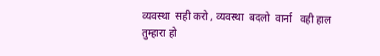व्यवस्था  सही करो , व्यवस्था  बदलो  वार्ना   वही हाल तुम्हारा हो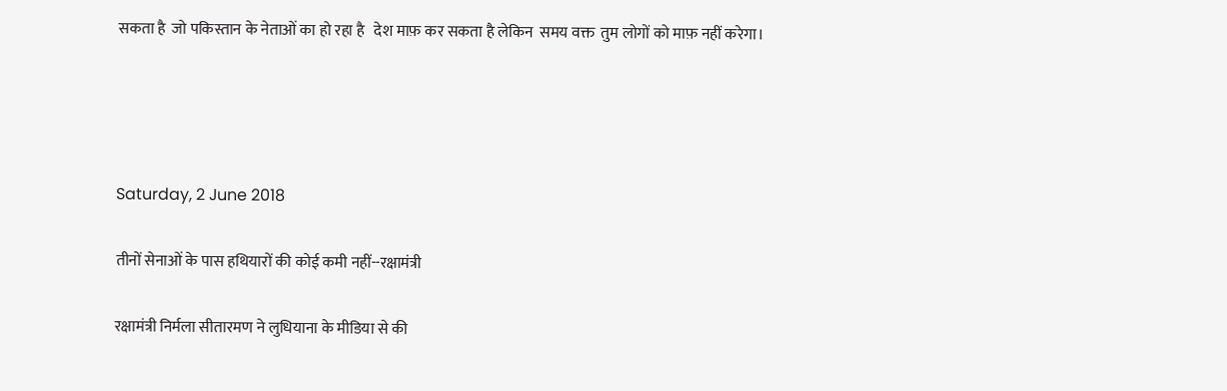सकता है  जो पकिस्तान के नेताओं का हो रहा है   देश माफ़ कर सकता है लेकिन  समय वक्त  तुम लोगों को माफ़ नहीं करेगा।




Saturday, 2 June 2018

तीनों सेनाओं के पास हथियारों की कोई कमी नहीं--रक्षामंत्री

रक्षामंत्री निर्मला सीतारमण ने लुधियाना के मीडिया से की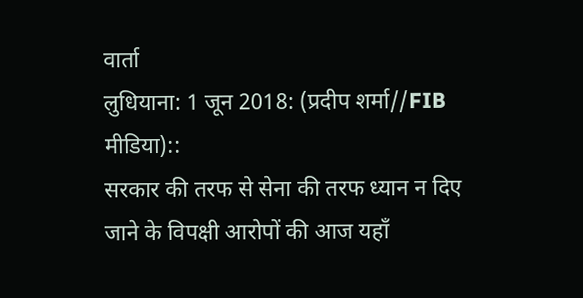वार्ता
लुधियाना: 1 जून 2018: (प्रदीप शर्मा//FIB मीडिया)::
सरकार की तरफ से सेना की तरफ ध्यान न दिए जाने के विपक्षी आरोपों की आज यहाँ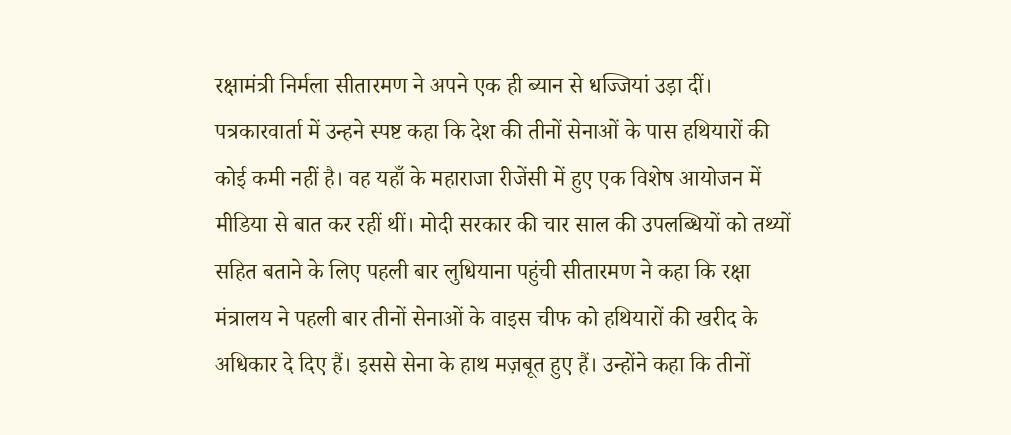रक्षामंत्री निर्मला सीतारमण ने अपने एक ही ब्यान से धज्जियां उड़ा दीं।  पत्रकारवार्ता में उन्हने स्पष्ट कहा कि देश की तीनों सेनाओं के पास हथियारों की कोई कमी नहीं है। वह यहाँ के महाराजा रीजेंसी में हुए एक विशेष आयोजन में मीडिया से बात कर रहीं थीं। मोदी सरकार की चार साल की उपलब्धियों को तथ्यों सहित बताने के लिए पहली बार लुधियाना पहुंची सीतारमण ने कहा कि रक्षा मंत्रालय ने पहली बार तीनों सेनाओं के वाइस चीफ को हथियारों की खरीद के अधिकार दे दिए हैं। इससे सेना के हाथ मज़बूत हुए हैं। उन्होंने कहा कि तीनों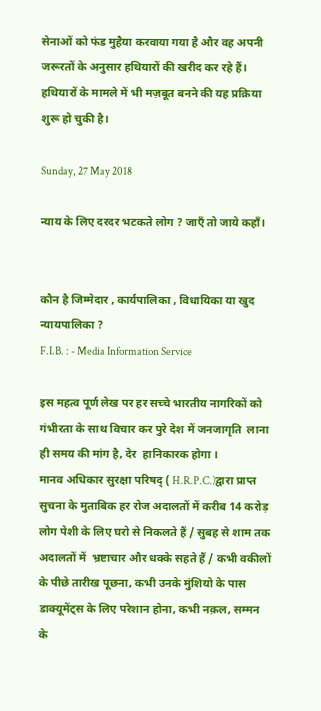सेनाओं को फंड मुहैया करवाया गया है और वह अपनी जरूरतों के अनुसार हथियारों की खरीद कर रहे हैं। हथियारों के मामले में भी मज़बूत बनने की यह प्रक्रिया शुरू हो चुकी है।

Sunday, 27 May 2018

न्याय के लिए दरदर भटकते लोग ? जाएँ तो जाये कहाँ।


कौन है जिम्मेदार , कार्यपालिका , विधायिका या खुद न्यायपालिका ?
F.I.B. : - Media Information Service

इस महत्व पूर्ण लेख पर हर सच्चे भारतीय नागरिकों को गंभीरता के साथ विचार कर पुरे देश में जनजागृति  लाना ही समय की मांग है, देर  हानिकारक होगा ।
मानव अधिकार सुरक्षा परिषद् ( H.R.P.C.)द्वारा प्राप्त सुचना के मुताबिक हर रोज अदालतों में करीब 14 करोड़ लोग पेशी के लिए घरो से निकलते हैं / सुबह से शाम तक अदालतों में  भ्रष्टाचार और धक्के सहते हैं / कभी वकीलों के पीछे तारीख पूछना, कभी उनके मुंशियो के पास डाक्यूमेंट्स के लिए परेशान होना, कभी नक़ल, सम्मन के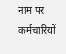नाम पर कर्मचारियों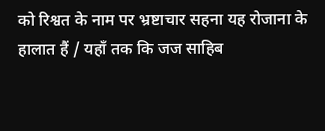को रिश्वत के नाम पर भ्रष्टाचार सहना यह रोजाना के हालात हैं / यहाँ तक कि जज साहिब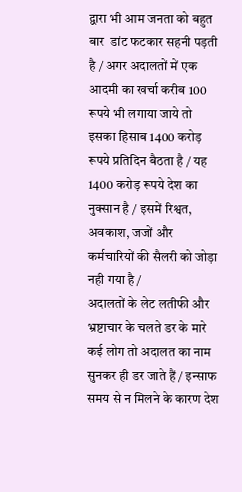द्वारा भी आम जनता को बहुत बार  डांट फटकार सहनी पड़ती है / अगर अदालतों में एक आदमी का खर्चा करीब 100 रूपये भी लगाया जाये तो इसका हिसाब 1400 करोड़ रूपये प्रतिदिन बैठता है / यह 1400 करोड़ रूपये देश का नुक्सान है / इसमें रिश्वत, अवकाश, जजों और कर्मचारियों की सैलरी को जोड़ा नही गया है /
अदालतों के लेट लतीफी और भ्रष्टाचार के चलते डर के मारे कई लोग तो अदालत का नाम सुनकर ही डर जाते हैं / इन्साफ समय से न मिलने के कारण देश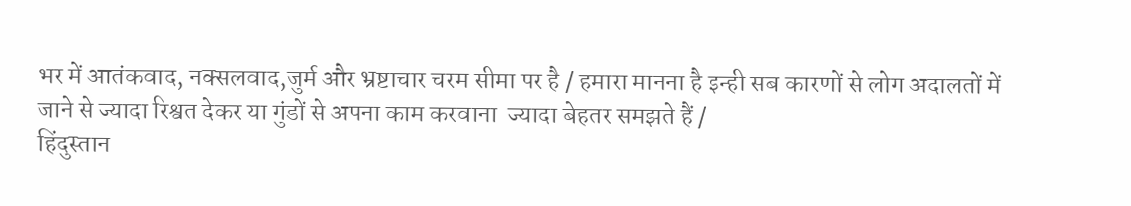भर में आतंकवाद, नक्सलवाद,जुर्म और भ्रष्टाचार चरम सीमा पर है / हमारा मानना है इन्ही सब कारणों से लोग अदालतों में जाने से ज्यादा रिश्वत देकर या गुंडों से अपना काम करवाना  ज्यादा बेहतर समझते हैं /
हिंदुस्तान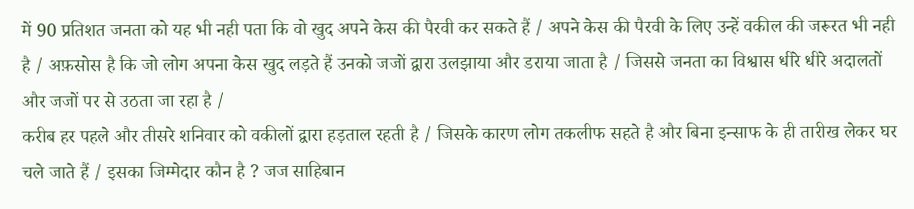में 90 प्रतिशत जनता को यह भी नही पता कि वो खुद अपने केस की पैरवी कर सकते हैं / अपने केस की पैरवी के लिए उन्हें वकील की जरूरत भी नही है / अफ़सोस है कि जो लोग अपना केस खुद लड़ते हैं उनको जजों द्वारा उलझाया और डराया जाता है / जिससे जनता का विश्वास धीरे धीरे अदालतों और जजों पर से उठता जा रहा है /
करीब हर पहले और तीसरे शनिवार को वकीलों द्वारा हड़ताल रहती है / जिसके कारण लोग तकलीफ सहते है और बिना इन्साफ के ही तारीख लेकर घर चले जाते हैं / इसका जिम्मेदार कौन है ? जज साहिबान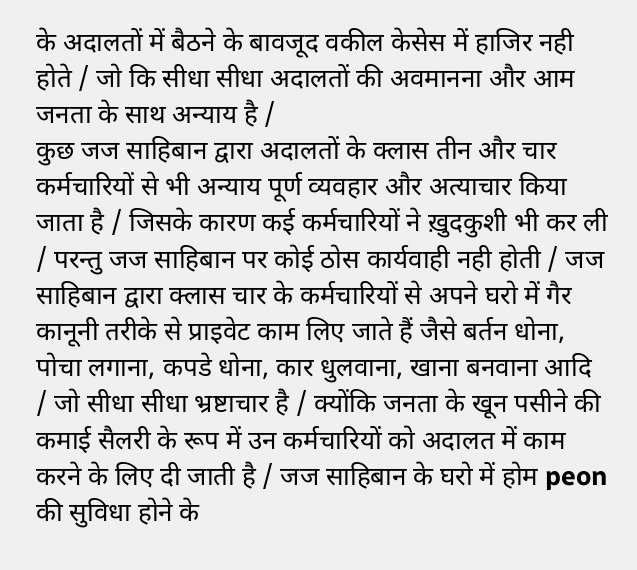के अदालतों में बैठने के बावजूद वकील केसेस में हाजिर नही होते / जो कि सीधा सीधा अदालतों की अवमानना और आम जनता के साथ अन्याय है /
कुछ जज साहिबान द्वारा अदालतों के क्लास तीन और चार कर्मचारियों से भी अन्याय पूर्ण व्यवहार और अत्याचार किया जाता है / जिसके कारण कई कर्मचारियों ने ख़ुदकुशी भी कर ली / परन्तु जज साहिबान पर कोई ठोस कार्यवाही नही होती / जज साहिबान द्वारा क्लास चार के कर्मचारियों से अपने घरो में गैर कानूनी तरीके से प्राइवेट काम लिए जाते हैं जैसे बर्तन धोना, पोचा लगाना, कपडे धोना, कार धुलवाना, खाना बनवाना आदि / जो सीधा सीधा भ्रष्टाचार है / क्योंकि जनता के खून पसीने की कमाई सैलरी के रूप में उन कर्मचारियों को अदालत में काम करने के लिए दी जाती है / जज साहिबान के घरो में होम peon की सुविधा होने के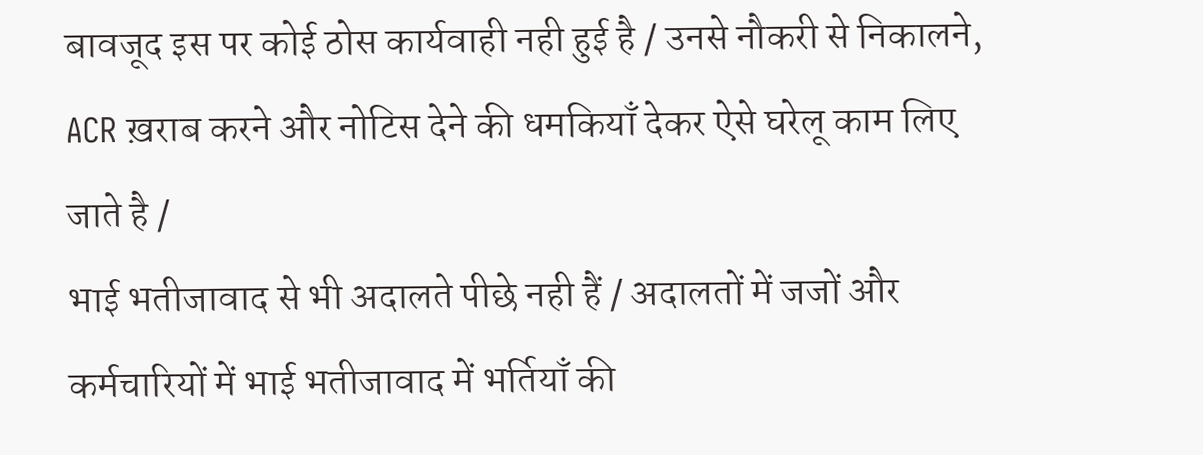बावजूद इस पर कोई ठोस कार्यवाही नही हुई है / उनसे नौकरी से निकालने, ACR ख़राब करने और नोटिस देने की धमकियाँ देकर ऐसे घरेलू काम लिए जाते है /
भाई भतीजावाद से भी अदालते पीछे नही हैं / अदालतों में जजों और कर्मचारियों में भाई भतीजावाद में भर्तियाँ की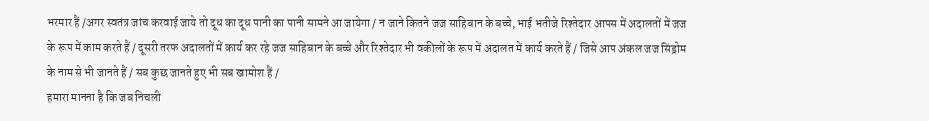भरमार हैं /अगर स्वतंत्र जांच करवाई जाये तो दूध का दूध पानी का पानी सामने आ जायेगा / न जाने कितने जज साहिबान के बच्चे, भाई भतीजे रिश्तेदार आपस में अदालतों में जज के रूप में काम करते हैं / दूसरी तरफ अदालतों में कार्य कर रहे जज साहिबान के बच्चे और रिश्तेदार भी वकीलों के रूप में अदालत में कार्य करते हैं / जिसे आप अंकल जज सिंड्रोम के नाम से भी जानते हैं / सब कुछ जानते हुए भी सब खामोश हैं /
हमारा मानना है कि जब निचली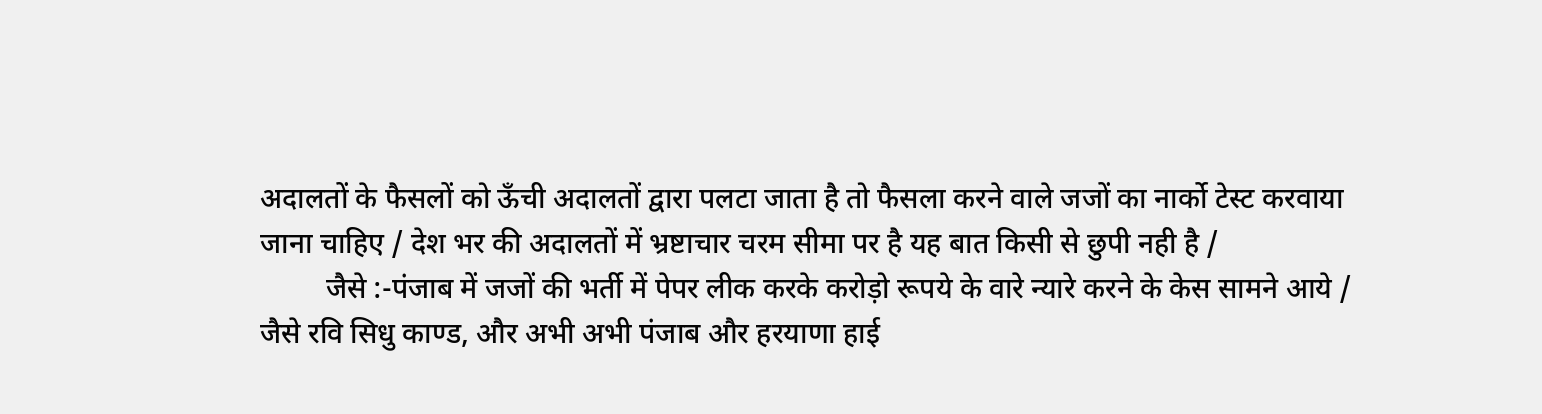अदालतों के फैसलों को ऊँची अदालतों द्वारा पलटा जाता है तो फैसला करने वाले जजों का नार्को टेस्ट करवाया जाना चाहिए / देश भर की अदालतों में भ्रष्टाचार चरम सीमा पर है यह बात किसी से छुपी नही है /
         जैसे :-पंजाब में जजों की भर्ती में पेपर लीक करके करोड़ो रूपये के वारे न्यारे करने के केस सामने आये / जैसे रवि सिधु काण्ड, और अभी अभी पंजाब और हरयाणा हाई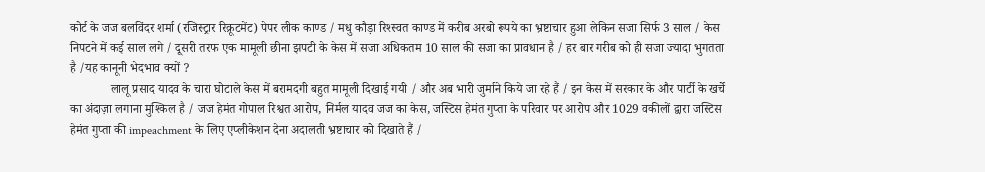कोर्ट के जज बलविंदर शर्मा (रजिस्ट्रार रिक्रूटमेंट) पेपर लीक काण्ड / मधु कौड़ा रिश्स्वत काण्ड में करीब अरबो रूपये का भ्रष्टाचार हुआ लेकिन सजा सिर्फ 3 साल / केस निपटने में कई साल लगे / दूसरी तरफ एक मामूली छीना झपटी के केस में सजा अधिकतम 10 साल की सजा का प्रावधान है / हर बार गरीब को ही सजा ज्यादा भुगतता है /यह कानूनी भेदभाव क्यों ?
             लालू प्रसाद यादव के चारा घोटाले केस में बरामदगी बहुत मामूली दिखाई गयी / और अब भारी जुर्माने किये जा रहे हैं / इन केस में सरकार के और पार्टी के खर्चे का अंदाज़ा लगाना मुश्किल है / जज हेमंत गोपाल रिश्वत आरोप, निर्मल यादव जज का केस, जस्टिस हेमंत गुप्ता के परिवार पर आरोप और 1029 वकीलों द्वारा जस्टिस हेमंत गुप्ता की impeachment के लिए एप्लीकेशन देना अदालती भ्रष्टाचार को दिखाते हैं /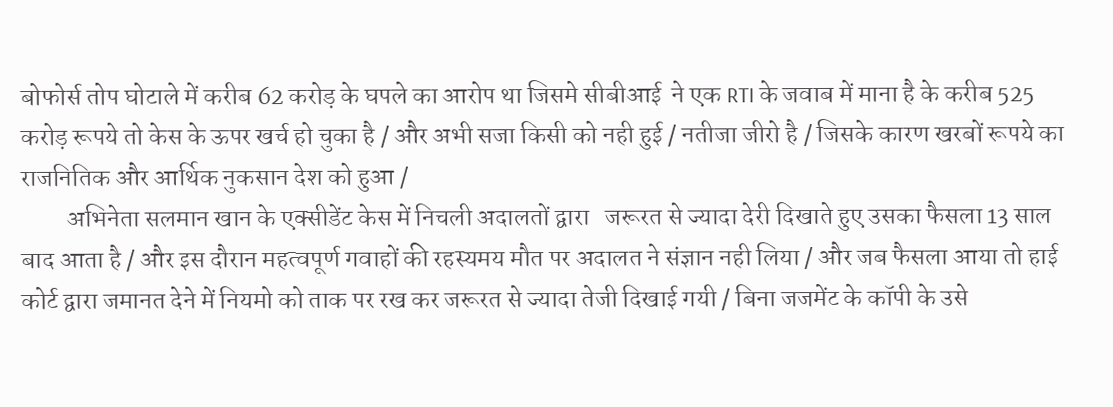बोफोर्स तोप घोटाले में करीब 62 करोड़ के घपले का आरोप था जिसमे सीबीआई  ने एक RTI के जवाब में माना है के करीब 525 करोड़ रूपये तो केस के ऊपर खर्च हो चुका है / और अभी सजा किसी को नही हुई / नतीजा जीरो है / जिसके कारण खरबों रूपये का राजनितिक और आर्थिक नुकसान देश को हुआ /
         अभिनेता सलमान खान के एक्सीडेंट केस में निचली अदालतों द्वारा   जरूरत से ज्यादा देरी दिखाते हुए उसका फैसला 13 साल बाद आता है / और इस दौरान महत्वपूर्ण गवाहों की रहस्यमय मौत पर अदालत ने संज्ञान नही लिया / और जब फैसला आया तो हाई कोर्ट द्वारा जमानत देने में नियमो को ताक पर रख कर जरूरत से ज्यादा तेजी दिखाई गयी / बिना जजमेंट के कॉपी के उसे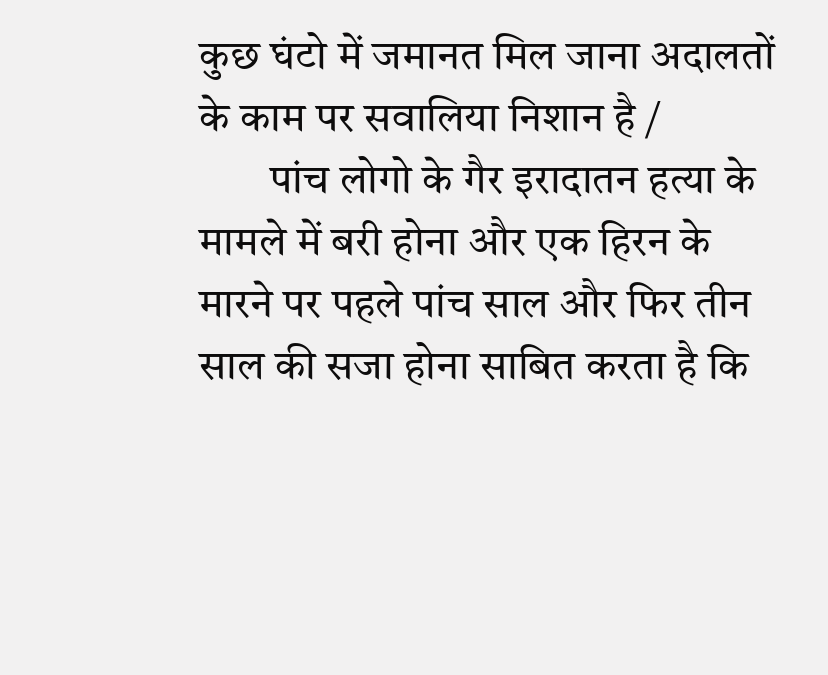कुछ घंटो में जमानत मिल जाना अदालतों के काम पर सवालिया निशान है /
        पांच लोगो के गैर इरादातन हत्या के मामले में बरी होना और एक हिरन के मारने पर पहले पांच साल और फिर तीन साल की सजा होना साबित करता है कि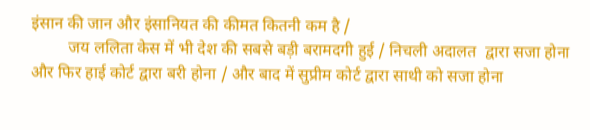इंसान की जान और इंसानियत की कीमत कितनी कम है /
         जय ललिता केस में भी देश की सबसे बड़ी बरामदगी हुई / निचली अदालत  द्वारा सजा होना और फिर हाई कोर्ट द्वारा बरी होना / और बाद में सुप्रीम कोर्ट द्वारा साथी को सजा होना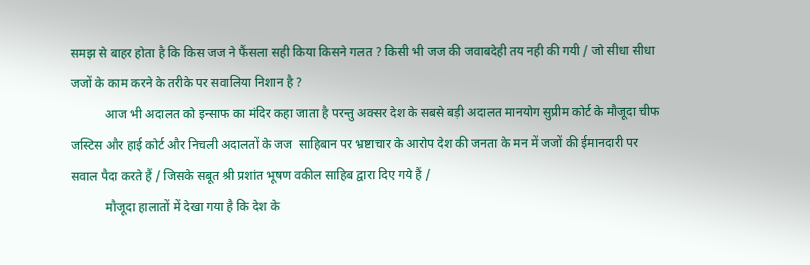समझ से बाहर होता है कि किस जज ने फैंसला सही किया किसने गलत ? किसी भी जज की जवाबदेही तय नही की गयी / जो सीधा सीधा जजों के काम करने के तरीके पर सवालिया निशान है ?
           आज भी अदालत को इन्साफ का मंदिर कहा जाता है परन्तु अक्सर देश के सबसे बड़ी अदालत मानयोग सुप्रीम कोर्ट के मौजूदा चीफ जस्टिस और हाई कोर्ट और निचली अदालतों के जज  साहिबान पर भ्रष्टाचार के आरोप देश की जनता के मन में जजों की ईमानदारी पर सवाल पैदा करते हैं / जिसके सबूत श्री प्रशांत भूषण वकील साहिब द्वारा दिए गये हैं /
           मौजूदा हालातों में देखा गया है कि देश के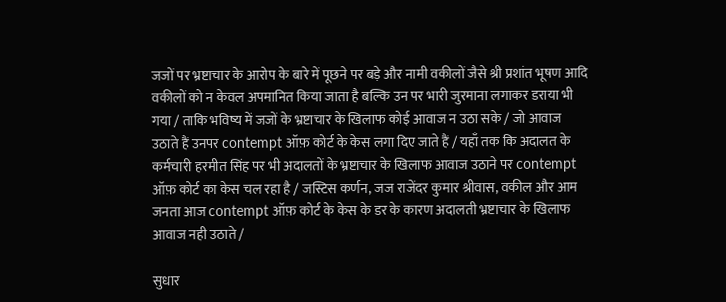जजों पर भ्रष्टाचार के आरोप के बारे में पूछने पर बड़े और नामी वकीलों जैसे श्री प्रशांत भूषण आदि वकीलों को न केवल अपमानित किया जाता है बल्कि उन पर भारी जुरमाना लगाकर डराया भी गया / ताकि भविष्य में जजों के भ्रष्टाचार के खिलाफ कोई आवाज न उठा सके / जो आवाज उठाते हैं उनपर contempt ऑफ़ कोर्ट के केस लगा दिए जाते हैं / यहाँ तक कि अदालत के कर्मचारी हरमीत सिंह पर भी अदालतों के भ्रष्टाचार के खिलाफ आवाज उठाने पर contempt ऑफ़ कोर्ट का केस चल रहा है / जस्टिस कर्णन, जज राजेंदर कुमार श्रीवास, वकील और आम जनता आज contempt ऑफ़ कोर्ट के केस के डर के कारण अदालती भ्रष्टाचार के खिलाफ आवाज नही उठाते /

सुधार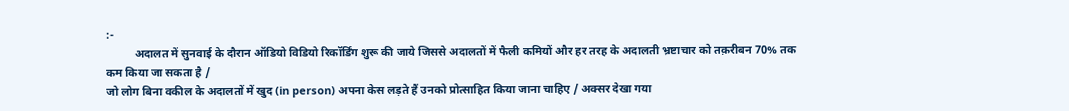:-
          अदालत में सुनवाई के दौरान ऑडियो विडियो रिकॉर्डिंग शुरू की जाये जिससे अदालतों में फैली कमियों और हर तरह के अदालती भ्रष्टाचार को तक़रीबन 70% तक कम किया जा सकता है /
जो लोग बिना वकील के अदालतों में खुद (in person) अपना केस लड़ते हैं उनको प्रोत्साहित किया जाना चाहिए / अक्सर देखा गया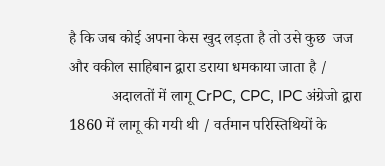है कि जब कोई अपना केस खुद लड़ता है तो उसे कुछ  जज और वकील साहिबान द्वारा डराया धमकाया जाता है /
           अदालतों में लागू CrPC, CPC, IPC अंग्रेजो द्वारा 1860 में लागू की गयी थी / वर्तमान परिस्तिथियों के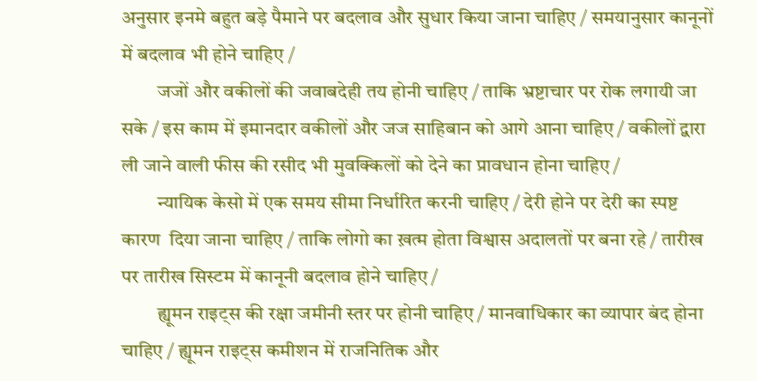अनुसार इनमे बहुत बड़े पैमाने पर बदलाव और सुधार किया जाना चाहिए / समयानुसार कानूनों में बदलाव भी होने चाहिए /
         जजों और वकीलों की जवाबदेही तय होनी चाहिए / ताकि भ्रष्टाचार पर रोक लगायी जा सके / इस काम में इमानदार वकीलों और जज साहिबान को आगे आना चाहिए / वकीलों द्वारा ली जाने वाली फीस की रसीद भी मुवक्किलों को देने का प्रावधान होना चाहिए /
         न्यायिक केसो में एक समय सीमा निर्धारित करनी चाहिए / देरी होने पर देरी का स्पष्ट कारण  दिया जाना चाहिए / ताकि लोगो का ख़त्म होता विश्वास अदालतों पर बना रहे / तारीख पर तारीख सिस्टम में कानूनी बदलाव होने चाहिए /
         ह्यूमन राइट्स की रक्षा जमीनी स्तर पर होनी चाहिए / मानवाधिकार का व्यापार बंद होना चाहिए / ह्यूमन राइट्स कमीशन में राजनितिक और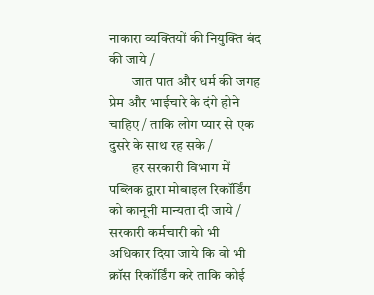नाकारा व्यक्तियों की नियुक्ति बंद की जाये /
        जात पात और धर्म की जगह प्रेम और भाईचारे के दंगे होने चाहिए / ताकि लोग प्यार से एक दुसरे के साथ रह सके /
        हर सरकारी विभाग में पब्लिक द्वारा मोबाइल रिकॉर्डिंग को कानूनी मान्यता दी जाये / सरकारी कर्मचारी को भी अधिकार दिया जाये कि वो भी क्रॉस रिकॉर्डिंग करे ताकि कोई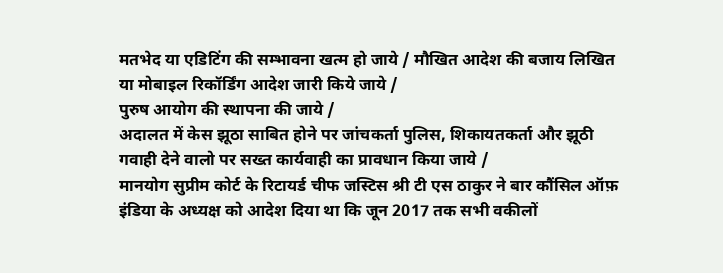मतभेद या एडिटिंग की सम्भावना खत्म हो जाये / मौखित आदेश की बजाय लिखित या मोबाइल रिकॉर्डिंग आदेश जारी किये जाये /
पुरुष आयोग की स्थापना की जाये /
अदालत में केस झूठा साबित होने पर जांचकर्ता पुलिस, शिकायतकर्ता और झूठी गवाही देने वालो पर सख्त कार्यवाही का प्रावधान किया जाये /
मानयोग सुप्रीम कोर्ट के रिटायर्ड चीफ जस्टिस श्री टी एस ठाकुर ने बार कौंसिल ऑफ़ इंडिया के अध्यक्ष को आदेश दिया था कि जून 2017 तक सभी वकीलों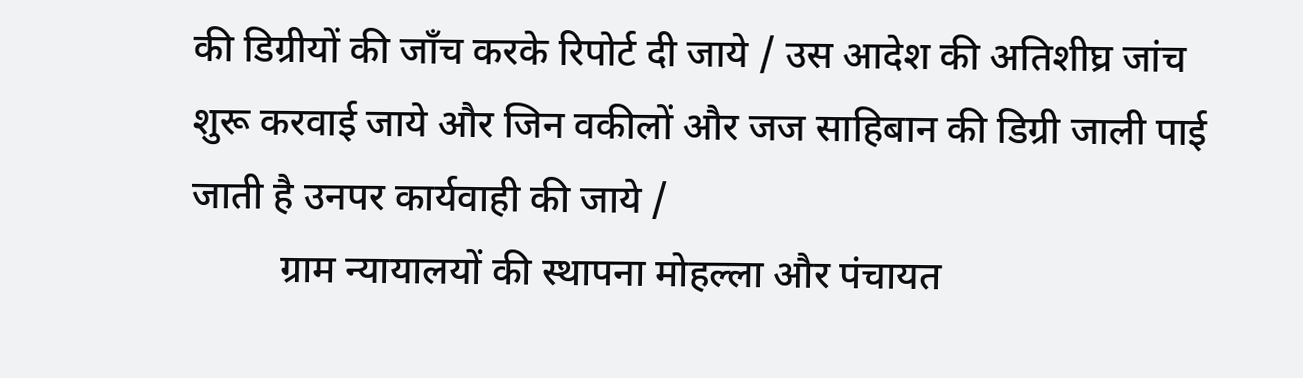की डिग्रीयों की जाँच करके रिपोर्ट दी जाये / उस आदेश की अतिशीघ्र जांच शुरू करवाई जाये और जिन वकीलों और जज साहिबान की डिग्री जाली पाई जाती है उनपर कार्यवाही की जाये /
         ग्राम न्यायालयों की स्थापना मोहल्ला और पंचायत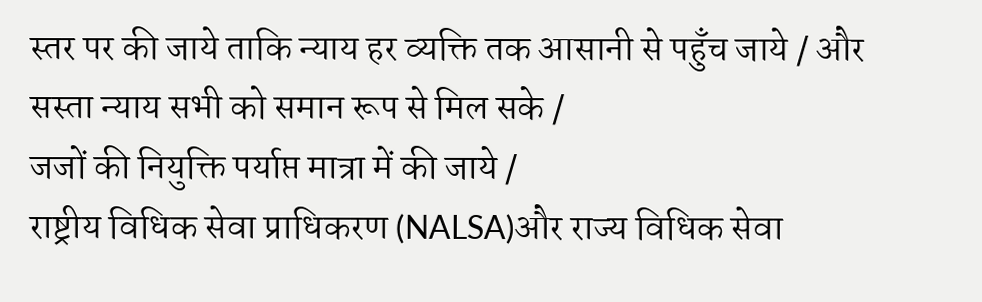स्तर पर की जाये ताकि न्याय हर व्यक्ति तक आसानी से पहुँच जाये / और सस्ता न्याय सभी को समान रूप से मिल सके /
जजों की नियुक्ति पर्याप्त मात्रा में की जाये /
राष्ट्रीय विधिक सेवा प्राधिकरण (NALSA)और राज्य विधिक सेवा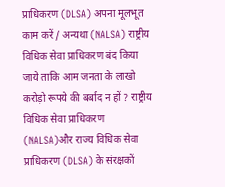प्राधिकरण (DLSA) अपना मूलभूत काम करें / अन्यथा (NALSA) राष्ट्रीय विधिक सेवा प्राधिकरण बंद किया जाये ताकि आम जनता के लाखो करोड़ो रूपये की बर्बाद न हों ? राष्ट्रीय विधिक सेवा प्राधिकरण (NALSA)और राज्य विधिक सेवा प्राधिकरण (DLSA) के संरक्षकों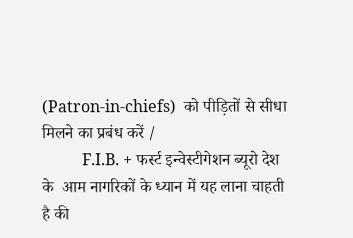(Patron-in-chiefs)  को पीड़ितों से सीधा मिलने का प्रबंध करें /
          F.I.B. + फर्स्ट इन्वेस्टीगेशन ब्यूरो देश के  आम नागरिकों के ध्यान में यह लाना चाहती है की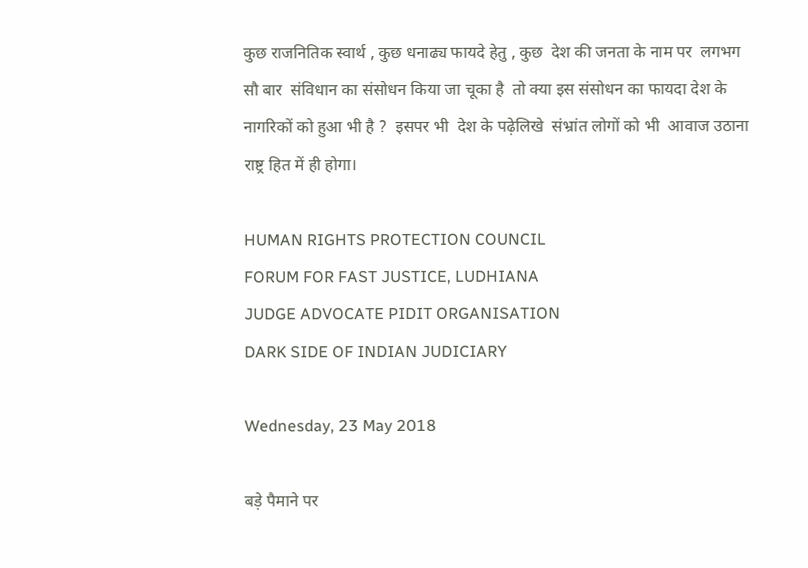कुछ राजनितिक स्वार्थ , कुछ धनाढ्य फायदे हेतु , कुछ  देश की जनता के नाम पर  लगभग सौ बार  संविधान का संसोधन किया जा चूका है  तो क्या इस संसोधन का फायदा देश के नागरिकों को हुआ भी है ?  इसपर भी  देश के पढ़ेलिखे  संभ्रांत लोगों को भी  आवाज उठाना राष्ट्र हित में ही होगा।

HUMAN RIGHTS PROTECTION COUNCIL
FORUM FOR FAST JUSTICE, LUDHIANA
JUDGE ADVOCATE PIDIT ORGANISATION
DARK SIDE OF INDIAN JUDICIARY

Wednesday, 23 May 2018

बड़े पैमाने पर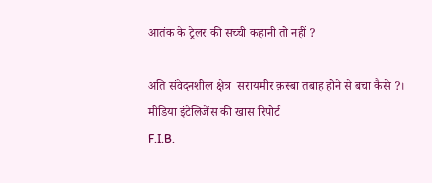आतंक के ट्रेलर की सच्ची कहानी तो नहीं ?

अति संवेदनशील क्षेत्र  सरायमीर क़स्बा तबाह होने से बचा कैसे ?।
मीडिया इंटेलिजेंस की खास रिपोर्ट
F.I.B.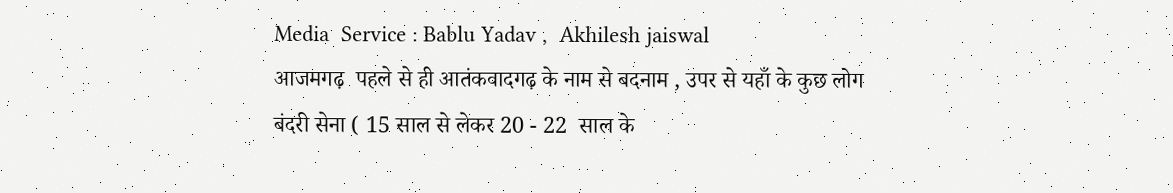Media  Service : Bablu Yadav ,  Akhilesh jaiswal
आजमगढ़  पहले से ही आतंकवादगढ़ के नाम से बदनाम , उपर से यहाँ के कुछ लोग बंदरी सेना ( 15 साल से लेकर 20 - 22  साल के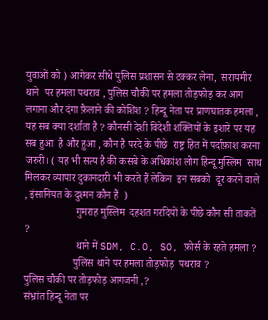युवाओं को ) आगेकर सीधे पुलिस प्रशासन से टक्कर लेना,  सरायमीर थाने  पर हमला पथराव , पुलिस चौकी पर हमला तोड़फोड़ कर आग लगाना और दंगा फ़ैलाने की कोशिश ? हिन्दू नेता पर प्राणघातक हमला , यह सब क्या दर्शाता है ? कौनसी देशी विदेशी शक्तियों के इशारे पर यह सब हुआ  है और हुआ , कौन है परदे के पीछे  राष्ट्र हित में पर्दाफ़ाश करना जरुरी। ( यह भी सत्य है की कसबे के अधिकांश लोग हिन्दू मुस्लिम  साथ मिलकर व्यापार दुकानदारी भी करते हैं लेकिन  इन सबको  दूर करने वाले , इंसानियत के दुश्मन कौन हैं  )
                    गुमराह मुस्लिम  दहशत गरदियों के पीछे कौन सी ताकतें ?
                    थाने में SDM, C.O, SO, फ़ोर्स के रहते हमला ?
                   पुलिस थाने पर हमला तोड़फोड़  पथराव ?
पुलिस चौकी पर तोड़फोड़ आगजनी ,?
संभ्रांत हिन्दू नेता पर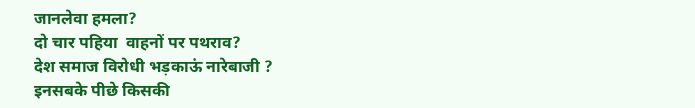जानलेवा हमला?
दो चार पहिया  वाहनों पर पथराव?
देश समाज विरोधी भड़काऊं नारेबाजी ?
इनसबके पीछे किसकी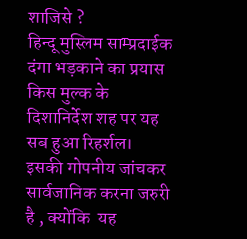शाजिसे ?
हिन्दू मुस्लिम साम्प्रदाईक दंगा भड़काने का प्रयास
किस मुल्क के दिशानिर्देश शह पर यह सब हुआ रिहर्शल।
इसकी गोपनीय जांचकर  सार्वजानिक करना जरुरी है , क्योंकि  यह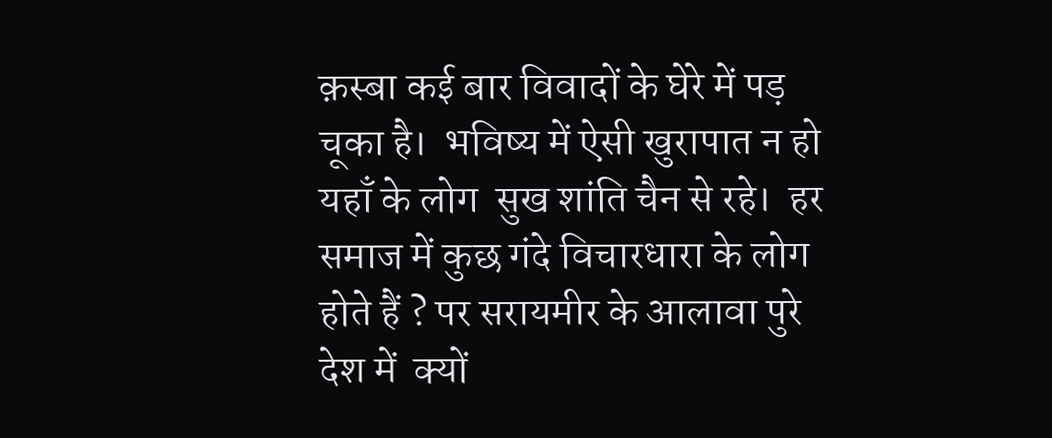क़स्बा कई बार विवादों के घेरे में पड़ चूका है।  भविष्य में ऐसी खुरापात न हो यहाँ के लोग  सुख शांति चैन से रहे।  हर समाज में कुछ गंदे विचारधारा के लोग होते हैं ? पर सरायमीर के आलावा पुरे देश में  क्यों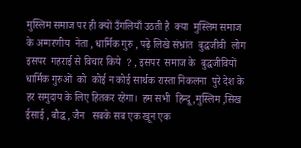मुस्लिम समाज पर ही क्यों उँगलियाँ उठती है  क्या  मुस्लिम समाज के अग्गरणीय  नेता , धार्मिक गुरु , पढ़े लिखे संभ्रांत  बुद्धजीवी  लोग इसपर  गहराई से विचार किये  ? , इसपर  समाज के  बुद्धजीवियों  धार्मिक गुरुओं  को  कोई न कोई सार्थक रास्ता निकलना  पुरे देश के हर समुदाय के लिए हितकर रहेगा।  हम सभी  हिन्दू ,मुस्लिम ,सिख ईसाई , बौद्ध , जैन   सबके सब एक खून एक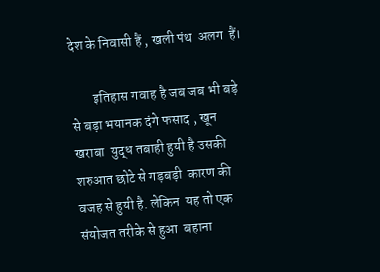देश के निवासी हैं , खली पंथ  अलग  हैं।

        इतिहास गवाह है जब जब भी बड़े से बड़ा भयानक दंगे फसाद , खून खराबा  युद्ध तबाही हुयी है उसकी शरुआत छोटे से गड़बड़ी  कारण की वजह से हुयी है. लेकिन  यह तो एक संयोजत तरीके से हुआ  बहाना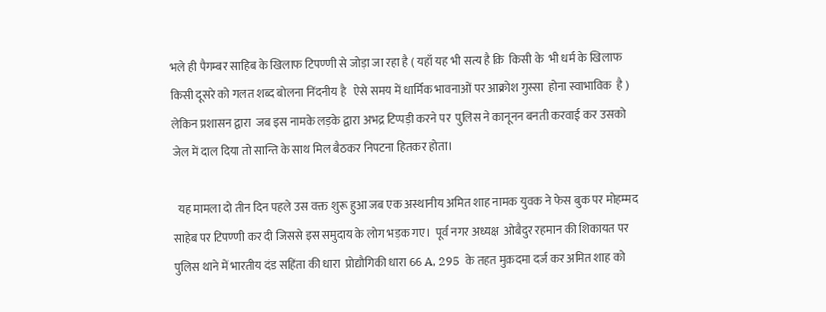भले ही पैगम्बर साहिब के खिलाफ टिपण्णी से जोड़ा जा रहा है ( यहाँ यह भी सत्य है क़ि  किसी के  भी धर्म के खिलाफ किसी दूसरे को गलत शब्द बोलना निंदनीय है   ऐसे समय में धार्मिक भावनाओं पर आक्रोश गुस्सा  होना स्वाभाविक  है ) लेकिन प्रशासन द्वारा  जब इस नामके लड़के द्वारा अभद्र टिप्पड़ी करने पर  पुलिस ने कानूनन बनती करवाई कर उसको जेल में दाल दिया तो सान्ति के साथ मिल बैठकर निपटना हितकर होता।

  यह मामला दो तीन दिन पहले उस वक्त शुरू हुआ जब एक अस्थानीय अमित शाह नामक युवक ने फेस बुक पर मोहम्मद साहेब पर टिपण्णी कर दी जिससे इस समुदाय के लोग भड़क गए।  पूर्व नगर अध्यक्ष  ओबैदुर रहमान की शिकायत पर पुलिस थाने में भारतीय दंड सहिंता की धारा  प्रोद्यौगिकी धारा 66 A, 295  के तहत मुक़दमा दर्ज कर अमित शाह को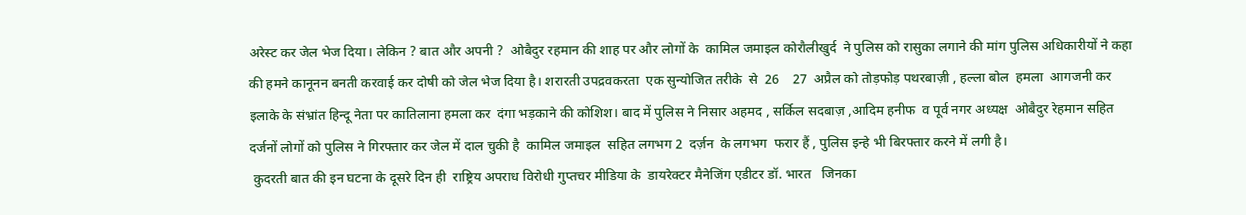अरेस्ट कर जेल भेज दिया। लेकिन ? बात और अपनी ?  ओबैदुर रहमान की शाह पर और लोगों के  कामिल जमाइल कोरौलीखुर्द  ने पुलिस को रासुका लगाने की मांग पुलिस अधिकारीयों ने कहा की हमने कानूनन बनती करवाई कर दोषी को जेल भेज दिया है। शरारती उपद्रवकरता  एक सुन्योजित तरीके  से  26    27  अप्रैल को तोड़फोड़ पथरबाज़ी , हल्ला बोल  हमला  आगजनी कर इलाके के संभ्रांत हिन्दू नेता पर कातिलाना हमला कर  दंगा भड़काने की कोशिश। बाद में पुलिस ने निसार अहमद , सर्किल सदबाज़ ,आदिम हनीफ  व पूर्व नगर अध्यक्ष  ओबैदुर रेहमान सहित  दर्जनों लोगों को पुलिस ने गिरफ्तार कर जेल में दाल चुकी है  कामिल जमाइल  सहित लगभग 2  दर्ज़न  के लगभग  फरार हैं , पुलिस इन्हे भी बिरफ्तार करने में लगी है।
 कुदरती बात की इन घटना के दूसरे दिन ही  राष्ट्रिय अपराध विरोधी गुप्तचर मीडिया के  डायरेक्टर मैनेजिंग एडीटर डॉ. भारत   जिनका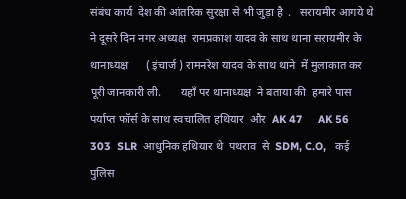संबंध कार्य  देश की आंतरिक सुरक्षा से भी जुड़ा है  .   सरायमीर आगये थे  ने दूसरे दिन नगर अध्यक्ष  रामप्रकाश यादव के साथ थाना सरायमीर के थानाध्यक्ष      ( इंचार्ज ) रामनरेश यादव के साथ थाने  में मुलाकात कर  पूरी जानकारी ली.       यहाँ पर थानाध्यक्ष  ने बताया की  हमारे पास पर्याप्त फॉर्स के साथ स्वचालित हथियार  और  AK 47     AK 56    303  SLR  आधुनिक हथियार थे  पथराव  से  SDM, C.O,   कई पुलिस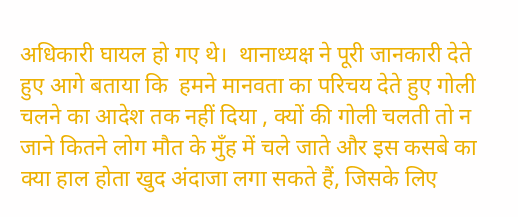अधिकारी घायल हो गए थे।  थानाध्यक्ष ने पूरी जानकारी देते हुए आगे बताया कि  हमने मानवता का परिचय देते हुए गोली चलने का आदेश तक नहीं दिया , क्यों की गोली चलती तो न जाने कितने लोग मौत के मुँह में चले जाते और इस कसबे का क्या हाल होता खुद अंदाजा लगा सकते हैं, जिसके लिए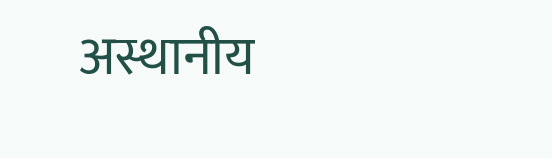अस्थानीय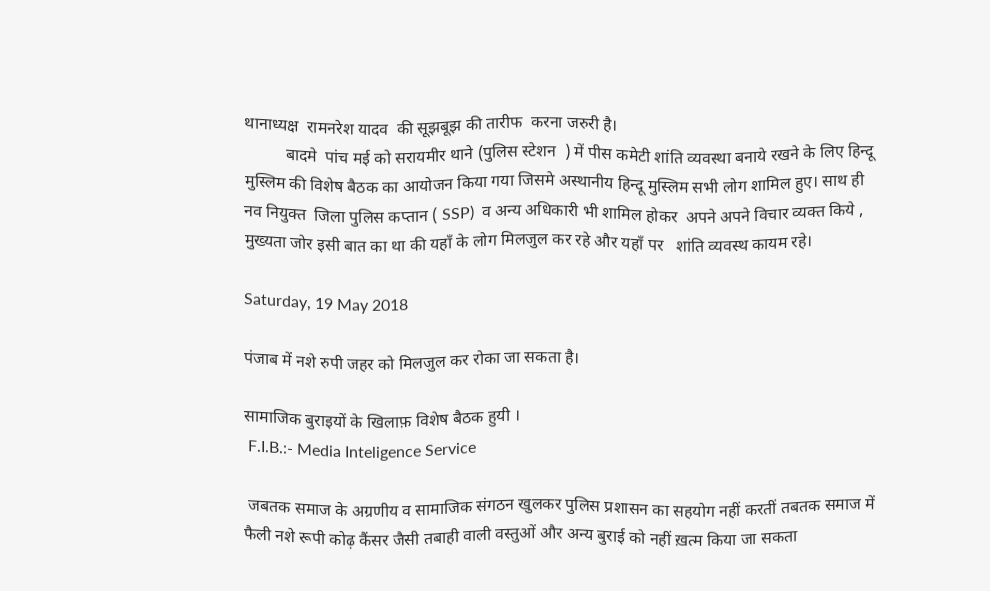थानाध्यक्ष  रामनरेश यादव  की सूझबूझ की तारीफ  करना जरुरी है।
          बादमे  पांच मई को सरायमीर थाने (पुलिस स्टेशन  ) में पीस कमेटी शांति व्यवस्था बनाये रखने के लिए हिन्दू मुस्लिम की विशेष बैठक का आयोजन किया गया जिसमे अस्थानीय हिन्दू मुस्लिम सभी लोग शामिल हुए। साथ ही नव नियुक्त  जिला पुलिस कप्तान ( SSP)  व अन्य अधिकारी भी शामिल होकर  अपने अपने विचार व्यक्त किये , मुख्यता जोर इसी बात का था की यहाँ के लोग मिलजुल कर रहे और यहाँ पर   शांति व्यवस्थ कायम रहे।

Saturday, 19 May 2018

पंजाब में नशे रुपी जहर को मिलजुल कर रोका जा सकता है।

सामाजिक बुराइयों के खिलाफ़ विशेष बैठक हुयी ।
 F.I.B.:- Media Inteligence Service

 जबतक समाज के अग्रणीय व सामाजिक संगठन खुलकर पुलिस प्रशासन का सहयोग नहीं करतीं तबतक समाज में फैली नशे रूपी कोढ़ कैंसर जैसी तबाही वाली वस्तुओं और अन्य बुराई को नहीं ख़त्म किया जा सकता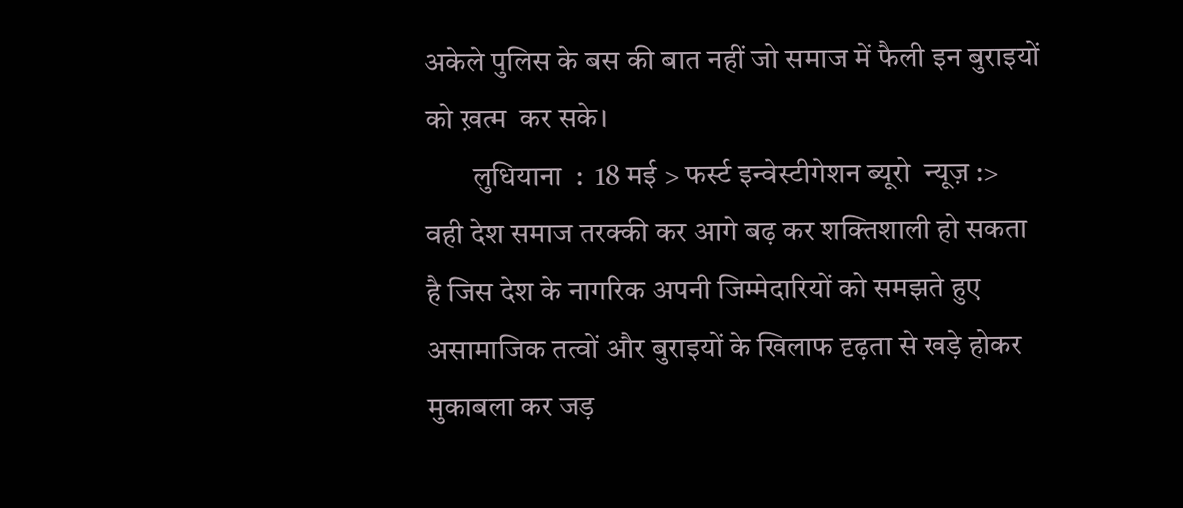अकेले पुलिस के बस की बात नहीं जो समाज में फैली इन बुराइयों को ख़त्म  कर सके।
        लुधियाना  :  18 मई > फर्स्ट इन्वेस्टीगेशन ब्यूरो  न्यूज़ :>  वही देश समाज तरक्की कर आगे बढ़ कर शक्तिशाली हो सकता है जिस देश के नागरिक अपनी जिम्मेदारियों को समझते हुए  असामाजिक तत्वों और बुराइयों के खिलाफ दृढ़ता से खड़े होकर मुकाबला कर जड़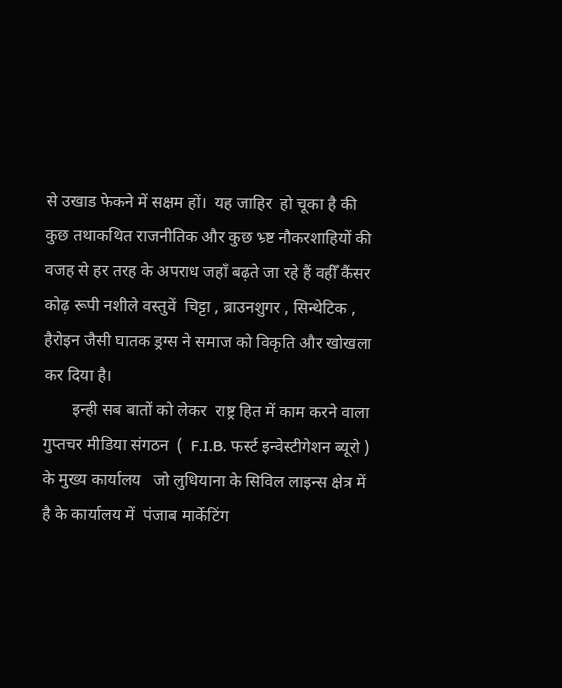से उखाड फेकने में सक्षम हों।  यह जाहिर  हो चूका है की कुछ तथाकथित राजनीतिक और कुछ भ्र्ष्ट नौकरशाहियों की वजह से हर तरह के अपराध जहाँ बढ़ते जा रहे हैं वहीँ कैंसर कोढ़ रूपी नशीले वस्तुवें  चिट्टा , ब्राउनशुगर , सिन्थेटिक , हैरोइन जैसी घातक ड्रग्स ने समाज को विकृति और खोखला कर दिया है।
       इन्ही सब बातों को लेकर  राष्ट्र हित में काम करने वाला  गुप्तचर मीडिया संगठन  (  F.I.B. फर्स्ट इन्वेस्टीगेशन ब्यूरो ) के मुख्य कार्यालय   जो लुधियाना के सिविल लाइन्स क्षेत्र में है के कार्यालय में  पंजाब मार्केटिंग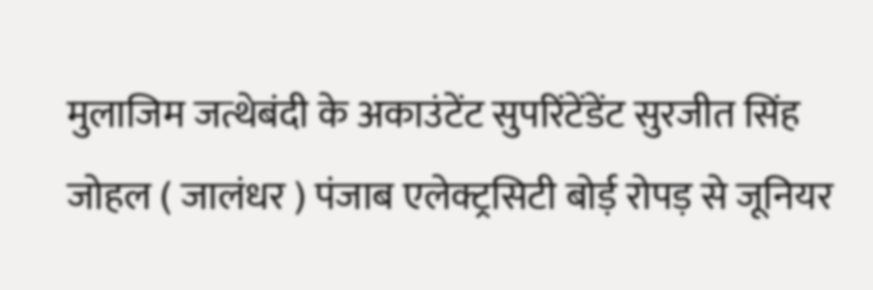मुलाजिम जत्थेबंदी के अकाउंटेंट सुपरिंटेंडेंट सुरजीत सिंह जोहल ( जालंधर ) पंजाब एलेक्ट्रसिटी बोर्ड़ रोपड़ से जूनियर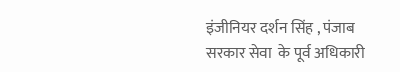इंजीनियर दर्शन सिंह , पंजाब  सरकार सेवा  के पूर्व अधिकारी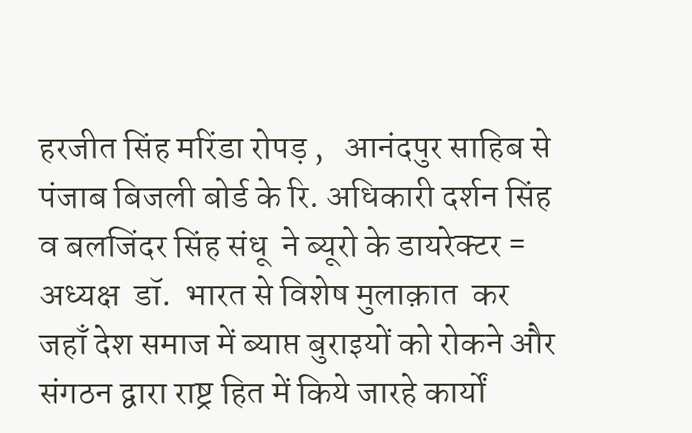हरजीत सिंह मरिंडा रोपड़ ,   आनंदपुर साहिब से पंजाब बिजली बोर्ड के रि. अधिकारी दर्शन सिंह  व बलजिंदर सिंह संधू  ने ब्यूरो के डायरेक्टर = अध्यक्ष  डॉ.  भारत से विशेष मुलाक़ात  कर  जहाँ देश समाज में ब्याप्त बुराइयों को रोकने और संगठन द्वारा राष्ट्र हित में किये जारहे कार्यों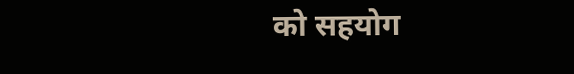को सहयोग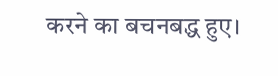करने का बचनबद्ध हुए।